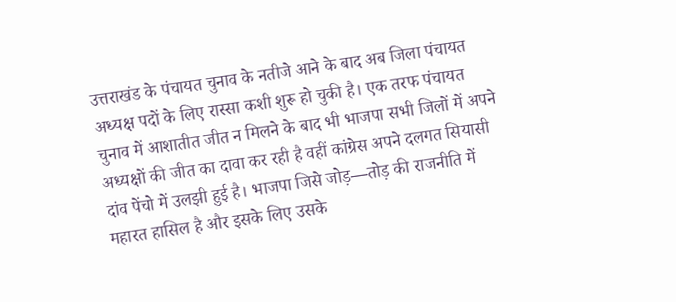उत्तराखंड के पंचायत चुनाव के नतीजे आने के बाद अब जिला पंचायत अध्यक्ष पदों के लिए रास्सा कशी शुरू हो चुकी है। एक तरफ पंचायत चुनाव में आशातीत जीत न मिलने के बाद भी भाजपा सभी जिलों में अपने अध्यक्षों की जीत का दावा कर रही है वहीं कांग्रेस अपने दलगत सियासी दांव पेंचो में उलझी हुई है। भाजपा जिसे जोड़—तोड़ की राजनीति में महारत हासिल है और इसके लिए उसके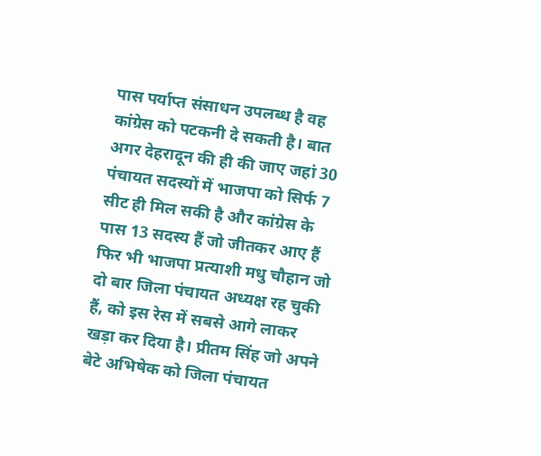पास पर्याप्त संसाधन उपलब्ध है वह कांग्रेस को पटकनी दे सकती है। बात अगर देहरादून की ही की जाए जहां 30 पंचायत सदस्यों में भाजपा को सिर्फ 7 सीट ही मिल सकी है और कांग्रेस के पास 13 सदस्य हैं जो जीतकर आए हैं फिर भी भाजपा प्रत्याशी मधु चौहान जो दो बार जिला पंचायत अध्यक्ष रह चुकी हैं, को इस रेस में सबसे आगे लाकर खड़ा कर दिया है। प्रीतम सिंह जो अपने बेटे अभिषेक को जिला पंचायत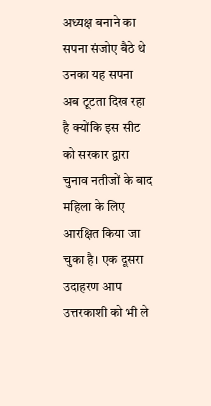अध्यक्ष बनाने का सपना संजोए बैठे थे उनका यह सपना अब टूटता दिख रहा है क्योंकि इस सीट को सरकार द्वारा चुनाव नतीजों के बाद महिला के लिए आरक्षित किया जा चुका है। एक दूसरा उदाहरण आप उत्तरकाशी को भी ले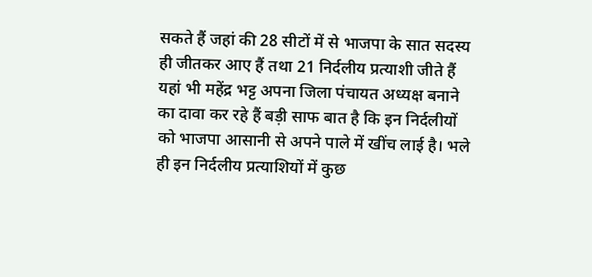सकते हैं जहां की 28 सीटों में से भाजपा के सात सदस्य ही जीतकर आए हैं तथा 21 निर्दलीय प्रत्याशी जीते हैं यहां भी महेंद्र भट्ट अपना जिला पंचायत अध्यक्ष बनाने का दावा कर रहे हैं बड़ी साफ बात है कि इन निर्दलीयों को भाजपा आसानी से अपने पाले में खींच लाई है। भले ही इन निर्दलीय प्रत्याशियों में कुछ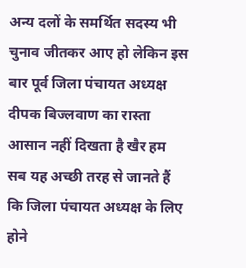अन्य दलों के समर्थित सदस्य भी चुनाव जीतकर आए हो लेकिन इस बार पूर्व जिला पंचायत अध्यक्ष दीपक बिज्लवाण का रास्ता आसान नहीं दिखता है खैर हम सब यह अच्छी तरह से जानते हैं कि जिला पंचायत अध्यक्ष के लिए होने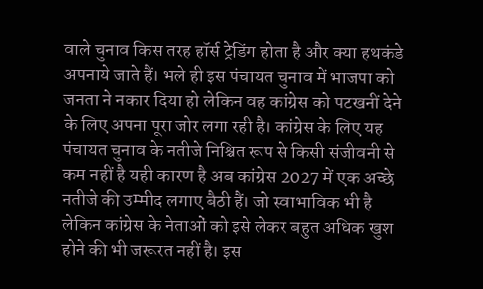वाले चुनाव किस तरह हॉर्स ट्रेडिंग होता है और क्या हथकंडे अपनाये जाते हैं। भले ही इस पंचायत चुनाव में भाजपा को जनता ने नकार दिया हो लेकिन वह कांग्रेस को पटखनीं देने के लिए अपना पूरा जोर लगा रही है। कांग्रेस के लिए यह पंचायत चुनाव के नतीजे निश्चित रूप से किसी संजीवनी से कम नहीं है यही कारण है अब कांग्रेस 2027 में एक अच्छे नतीजे की उम्मीद लगाए बैठी हैं। जो स्वाभाविक भी है लेकिन कांग्रेस के नेताओं को इसे लेकर बहुत अधिक खुश होने की भी जरूरत नहीं है। इस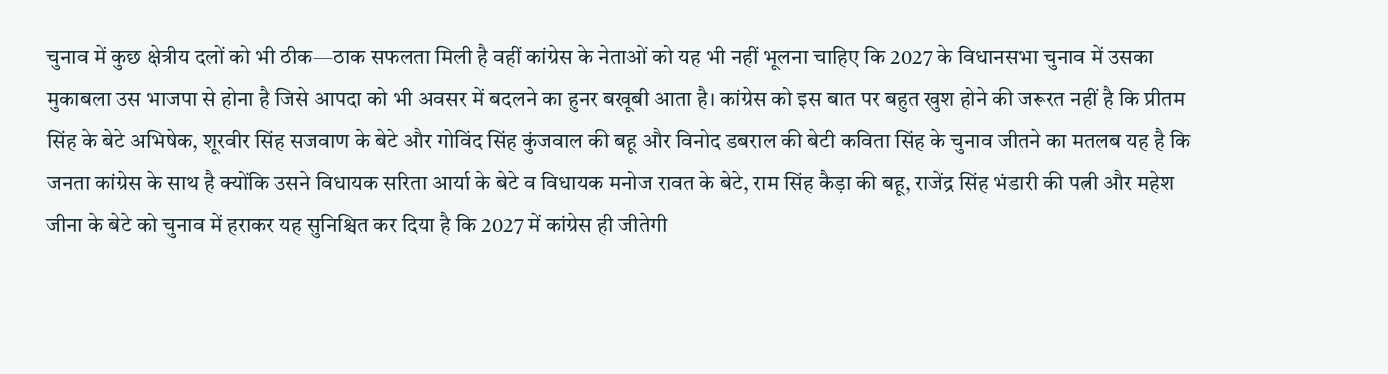चुनाव में कुछ क्षेत्रीय दलों को भी ठीक—ठाक सफलता मिली है वहीं कांग्रेस के नेताओं को यह भी नहीं भूलना चाहिए कि 2027 के विधानसभा चुनाव में उसका मुकाबला उस भाजपा से होना है जिसे आपदा को भी अवसर में बदलने का हुनर बखूबी आता है। कांग्रेस को इस बात पर बहुत खुश होने की जरूरत नहीं है कि प्रीतम सिंह के बेटे अभिषेक, शूरवीर सिंह सजवाण के बेटे और गोविंद सिंह कुंजवाल की बहू और विनोद डबराल की बेटी कविता सिंह के चुनाव जीतने का मतलब यह है कि जनता कांग्रेस के साथ है क्योंकि उसने विधायक सरिता आर्या के बेटे व विधायक मनोज रावत के बेटे, राम सिंह कैड़ा की बहू, राजेंद्र सिंह भंडारी की पत्नी और महेश जीना के बेटे को चुनाव में हराकर यह सुनिश्चित कर दिया है कि 2027 में कांग्रेस ही जीतेगी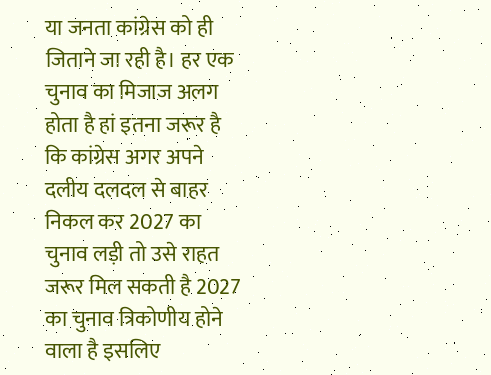या जनता कांग्रेस को ही जिताने जा रही है। हर एक चुनाव का मिजाज अलग होता है हां इतना जरूर है कि कांग्रेस अगर अपने दलीय दलदल से बाहर निकल कर 2027 का चुनाव लड़ी तो उसे राहत जरूर मिल सकती है 2027 का चुनाव त्रिकोणीय होने वाला है इसलिए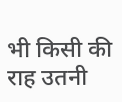भी किसी की राह उतनी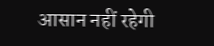आसान नहीं रहेगी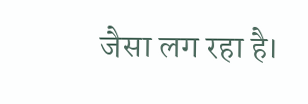जैसा लग रहा है।